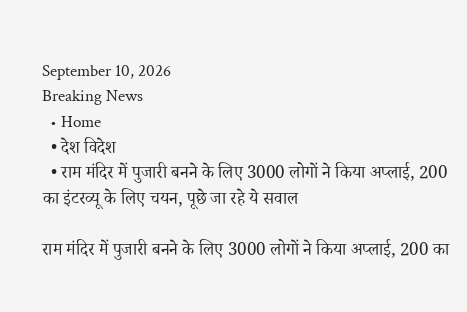September 10, 2026
Breaking News
  • Home
  • देश विदेश
  • राम मंदिर में पुजारी बनने के लिए 3000 लोगों ने किया अप्लाई, 200 का इंटरव्यू के लिए चयन, पूछे जा रहे ये सवाल

राम मंदिर में पुजारी बनने के लिए 3000 लोगों ने किया अप्लाई, 200 का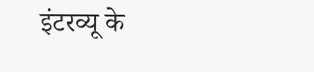इंटरव्यू के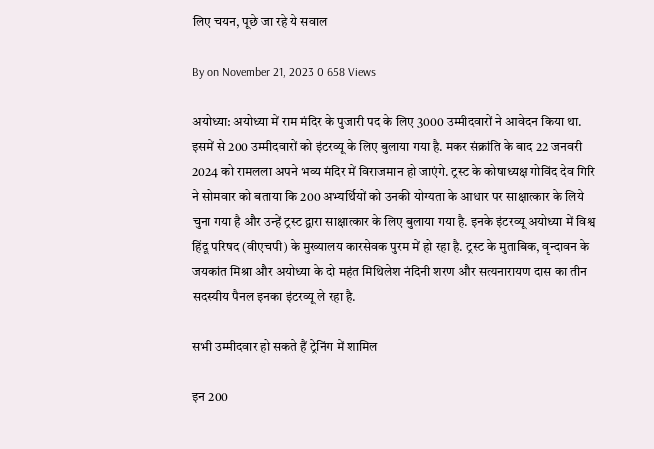लिए चयन, पूछे जा रहे ये सवाल

By on November 21, 2023 0 658 Views

अयोध्या: अयोध्या में राम मंदिर के पुजारी पद के लिए 3000 उम्मीदवारों ने आवेदन किया था. इसमें से 200 उम्मीदवारों को इंटरव्यू के लिए बुलाया गया है. मकर संक्रांति के बाद 22 जनवरी 2024 को रामलला अपने भव्य मंदिर में विराजमान हो जाएंगे. ट्रस्ट के कोषाध्यक्ष गोविंद देव गिरि ने सोमवार को बताया कि 200 अभ्यर्थियों को उनकी योग्यता के आधार पर साक्षात्कार के लिये चुना गया है और उन्हें ट्रस्ट द्वारा साक्षात्कार के लिए बुलाया गया है. इनके इंटरव्यू अयोध्या में विश्व हिंदू परिषद (वीएचपी) के मुख्यालय कारसेवक पुरम में हो रहा है. ट्रस्ट के मुताबिक, वृन्दावन के जयकांत मिश्रा और अयोध्या के दो महंत मिथिलेश नंदिनी शरण और सत्यनारायण दास का तीन सदस्यीय पैनल इनका इंटरव्यू ले रहा है.

सभी उम्मीदवार हो सकते हैं ट्रेनिंग में शामिल

इन 200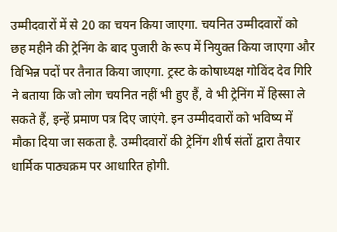उम्मीदवारों में से 20 का चयन किया जाएगा. चयनित उम्मीदवारों को छह महीने की ट्रेनिंग के बाद पुजारी के रूप में नियुक्त किया जाएगा और विभिन्न पदों पर तैनात किया जाएगा. ट्रस्ट के कोषाध्यक्ष गोविंद देव गिरि ने बताया कि जो लोग चयनित नहीं भी हुए हैं, वे भी ट्रेनिंग में हिस्सा ले सकते हैं, इन्हें प्रमाण पत्र दिए जाएंगे. इन उम्मीदवारों को भविष्य में मौका दिया जा सकता है. उम्मीदवारों की ट्रेनिंग शीर्ष संतों द्वारा तैयार धार्मिक पाठ्यक्रम पर आधारित होगी.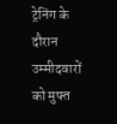ट्रेनिंग के दौरान उम्मीदवारों को मुफ्त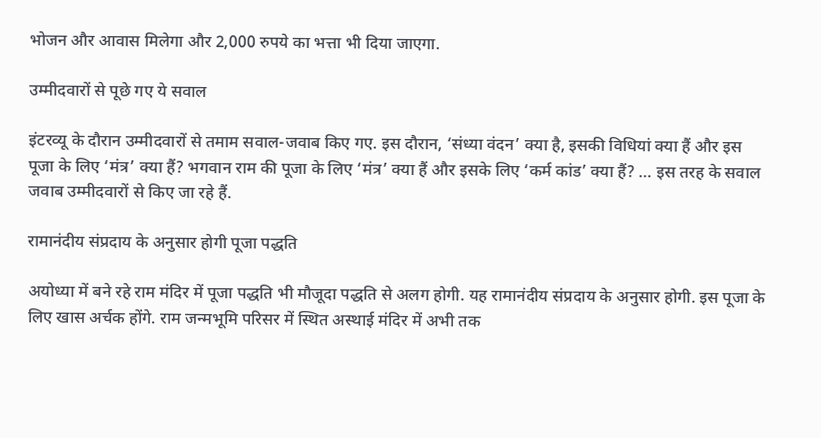भोजन और आवास मिलेगा और 2,000 रुपये का भत्ता भी दिया जाएगा.

उम्मीदवारों से पूछे गए ये सवाल

इंटरव्यू के दौरान उम्मीदवारों से तमाम सवाल-जवाब किए गए. इस दौरान, ‘संध्या वंदन’ क्या है, इसकी विधियां क्या हैं और इस पूजा के लिए ‘मंत्र’ क्या हैं? भगवान राम की पूजा के लिए ‘मंत्र’ क्या हैं और इसके लिए ‘कर्म कांड’ क्या हैं? … इस तरह के सवाल जवाब उम्मीदवारों से किए जा रहे हैं.

रामानंदीय संप्रदाय के अनुसार होगी पूजा पद्धति

अयोध्या में बने रहे राम मंदिर में पूजा पद्धति भी मौजूदा पद्धति से अलग होगी. यह रामानंदीय संप्रदाय के अनुसार होगी. इस पूजा के लिए खास अर्चक होंगे. राम जन्मभूमि परिसर में स्थित अस्थाई मंदिर में अभी तक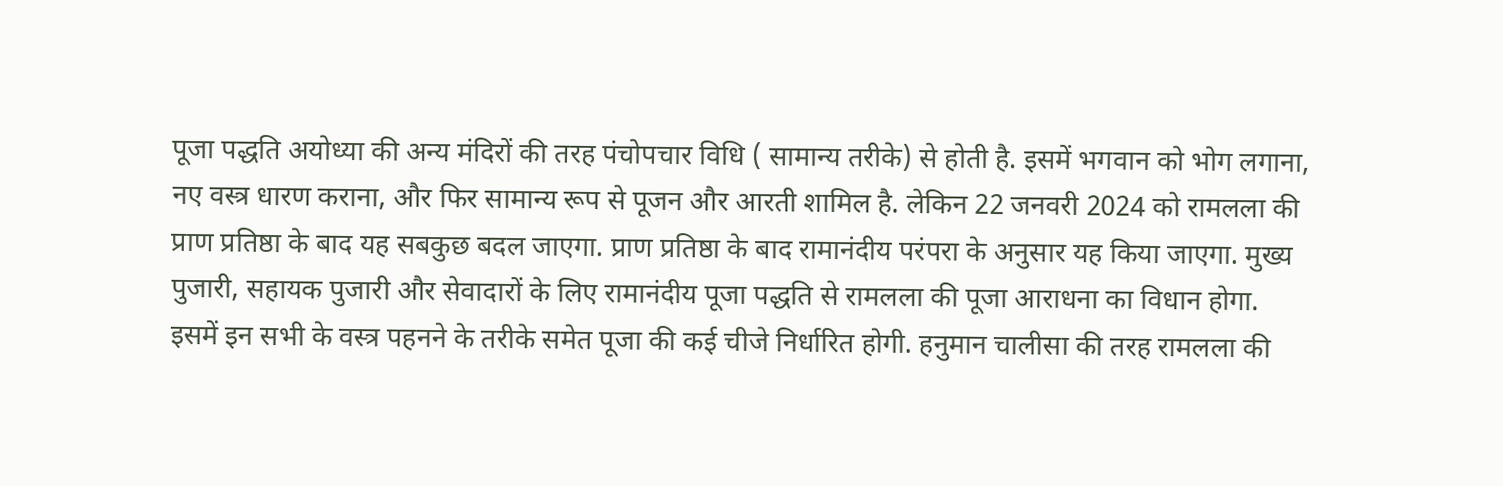पूजा पद्धति अयोध्या की अन्य मंदिरों की तरह पंचोपचार विधि ( सामान्य तरीके) से होती है. इसमें भगवान को भोग लगाना, नए वस्त्र धारण कराना, और फिर सामान्य रूप से पूजन और आरती शामिल है. लेकिन 22 जनवरी 2024 को रामलला की प्राण प्रतिष्ठा के बाद यह सबकुछ बदल जाएगा. प्राण प्रतिष्ठा के बाद रामानंदीय परंपरा के अनुसार यह किया जाएगा. मुख्य पुजारी, सहायक पुजारी और सेवादारों के लिए रामानंदीय पूजा पद्धति से रामलला की पूजा आराधना का विधान होगा. इसमें इन सभी के वस्त्र पहनने के तरीके समेत पूजा की कई चीजे निर्धारित होगी. हनुमान चालीसा की तरह रामलला की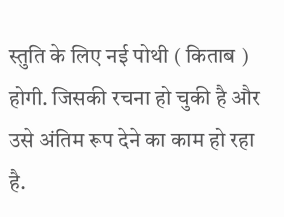स्तुति के लिए नई पोथी ( किताब ) होगी. जिसकी रचना हो चुकी है और उसे अंतिम रूप देने का काम हो रहा है.